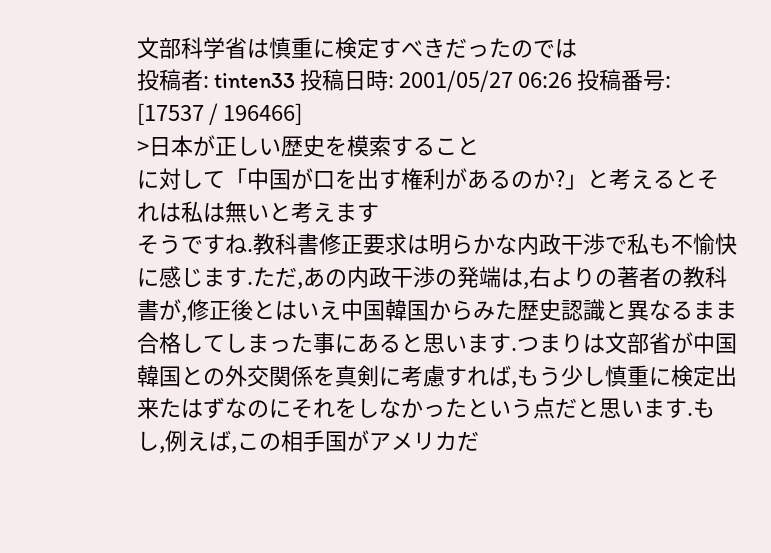文部科学省は慎重に検定すべきだったのでは
投稿者: tinten33 投稿日時: 2001/05/27 06:26 投稿番号: [17537 / 196466]
>日本が正しい歴史を模索すること
に対して「中国が口を出す権利があるのか?」と考えるとそれは私は無いと考えます
そうですね.教科書修正要求は明らかな内政干渉で私も不愉快に感じます.ただ,あの内政干渉の発端は,右よりの著者の教科書が,修正後とはいえ中国韓国からみた歴史認識と異なるまま合格してしまった事にあると思います.つまりは文部省が中国韓国との外交関係を真剣に考慮すれば,もう少し慎重に検定出来たはずなのにそれをしなかったという点だと思います.もし,例えば,この相手国がアメリカだ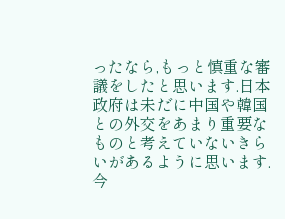ったなら,もっと慎重な審議をしたと思います.日本政府は未だに中国や韓国との外交をあまり重要なものと考えていないきらいがあるように思います.今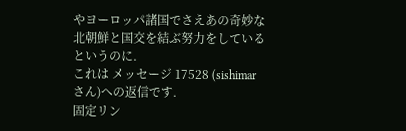やヨーロッパ諸国でさえあの奇妙な北朝鮮と国交を結ぶ努力をしているというのに.
これは メッセージ 17528 (sishimar さん)への返信です.
固定リン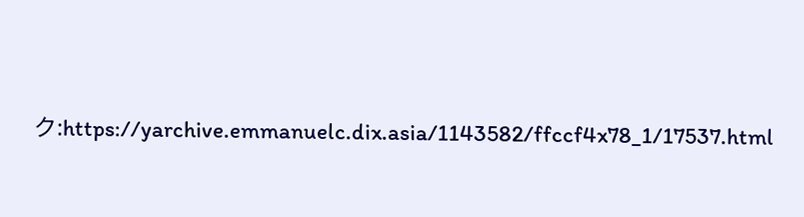ク:https://yarchive.emmanuelc.dix.asia/1143582/ffccf4x78_1/17537.html